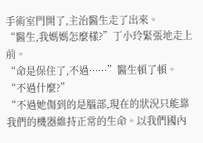手術室門開了,主治醫生走了出來。
“醫生,我媽媽怎麼樣?”丁小玲緊張地走上前。
“命是保住了,不過······”醫生頓了頓。
“不過什麼?”
“不過她傷到的是腦部,現在的狀況只能靠我們的機器維持正常的生命。以我們國內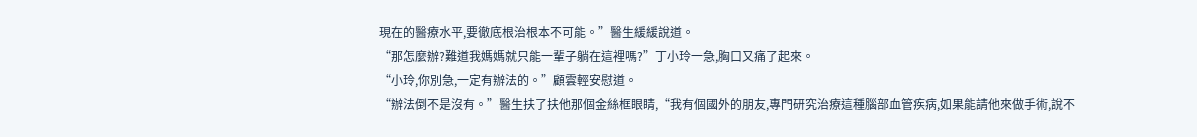現在的醫療水平,要徹底根治根本不可能。”醫生緩緩說道。
“那怎麼辦?難道我媽媽就只能一輩子躺在這裡嗎?”丁小玲一急,胸口又痛了起來。
“小玲,你別急,一定有辦法的。”顧雲輕安慰道。
“辦法倒不是沒有。”醫生扶了扶他那個金絲框眼睛,“我有個國外的朋友,專門研究治療這種腦部血管疾病,如果能請他來做手術,說不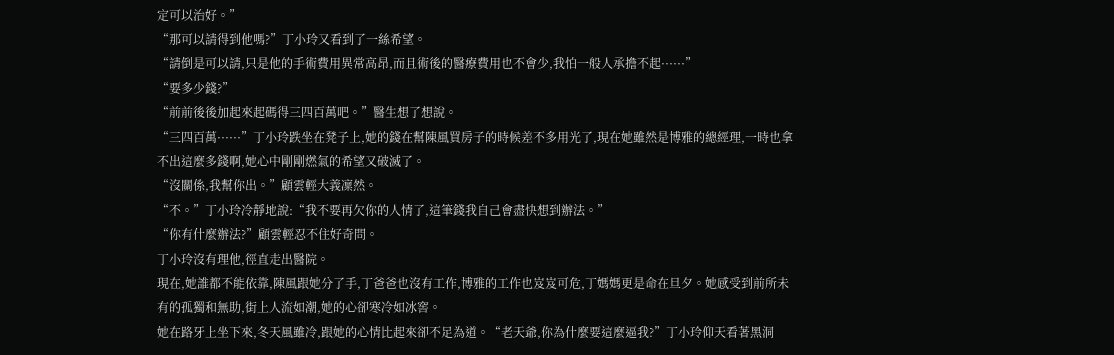定可以治好。”
“那可以請得到他嗎?”丁小玲又看到了一絲希望。
“請倒是可以請,只是他的手術費用異常高昂,而且術後的醫療費用也不會少,我怕一般人承擔不起······”
“要多少錢?”
“前前後後加起來起碼得三四百萬吧。”醫生想了想說。
“三四百萬······”丁小玲跌坐在凳子上,她的錢在幫陳風買房子的時候差不多用光了,現在她雖然是博雅的總經理,一時也拿不出這麼多錢啊,她心中剛剛燃氣的希望又破滅了。
“沒關係,我幫你出。”顧雲輕大義凜然。
“不。”丁小玲冷靜地說:“我不要再欠你的人情了,這筆錢我自己會盡快想到辦法。”
“你有什麼辦法?”顧雲輕忍不住好奇問。
丁小玲沒有理他,徑直走出醫院。
現在,她誰都不能依靠,陳風跟她分了手,丁爸爸也沒有工作,博雅的工作也岌岌可危,丁媽媽更是命在旦夕。她感受到前所未有的孤獨和無助,街上人流如潮,她的心卻寒冷如冰窖。
她在路牙上坐下來,冬天風雖冷,跟她的心情比起來卻不足為道。“老天爺,你為什麼要這麼逼我?”丁小玲仰天看著黑洞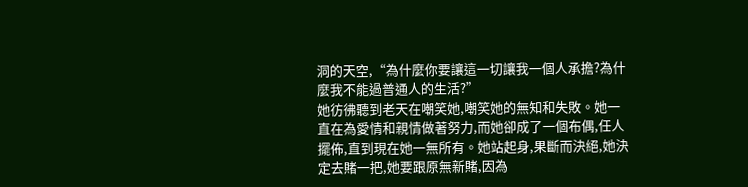洞的天空,“為什麼你要讓這一切讓我一個人承擔?為什麼我不能過普通人的生活?”
她彷彿聽到老天在嘲笑她,嘲笑她的無知和失敗。她一直在為愛情和親情做著努力,而她卻成了一個布偶,任人擺佈,直到現在她一無所有。她站起身,果斷而決絕,她決定去賭一把,她要跟原無新賭,因為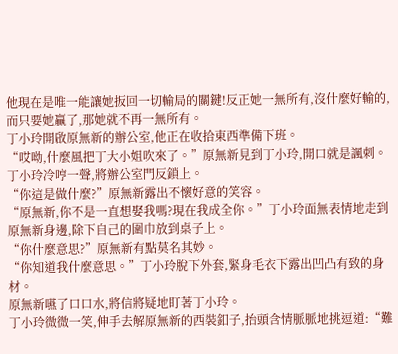他現在是唯一能讓她扳回一切輸局的關鍵!反正她一無所有,沒什麼好輸的,而只要她贏了,那她就不再一無所有。
丁小玲開啟原無新的辦公室,他正在收拾東西準備下班。
“哎呦,什麼風把丁大小姐吹來了。”原無新見到丁小玲,開口就是諷刺。
丁小玲冷哼一聲,將辦公室門反鎖上。
“你這是做什麼?”原無新露出不懷好意的笑容。
“原無新,你不是一直想娶我嗎?現在我成全你。”丁小玲面無表情地走到原無新身邊,除下自己的圍巾放到桌子上。
“你什麼意思?”原無新有點莫名其妙。
“你知道我什麼意思。”丁小玲脫下外套,緊身毛衣下露出凹凸有致的身材。
原無新嚥了口口水,將信將疑地盯著丁小玲。
丁小玲微微一笑,伸手去解原無新的西裝釦子,抬頭含情脈脈地挑逗道:“難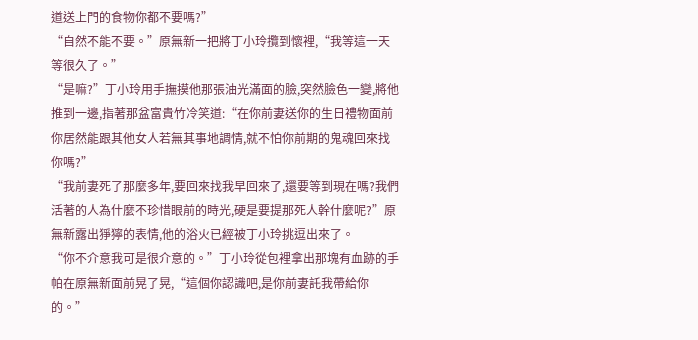道送上門的食物你都不要嗎?”
“自然不能不要。”原無新一把將丁小玲攬到懷裡,“我等這一天等很久了。”
“是嘛?”丁小玲用手撫摸他那張油光滿面的臉,突然臉色一變,將他推到一邊,指著那盆富貴竹冷笑道:“在你前妻送你的生日禮物面前你居然能跟其他女人若無其事地調情,就不怕你前期的鬼魂回來找你嗎?”
“我前妻死了那麼多年,要回來找我早回來了,還要等到現在嗎?我們活著的人為什麼不珍惜眼前的時光,硬是要提那死人幹什麼呢?”原無新露出猙獰的表情,他的浴火已經被丁小玲挑逗出來了。
“你不介意我可是很介意的。”丁小玲從包裡拿出那塊有血跡的手帕在原無新面前晃了晃,“這個你認識吧,是你前妻託我帶給你的。”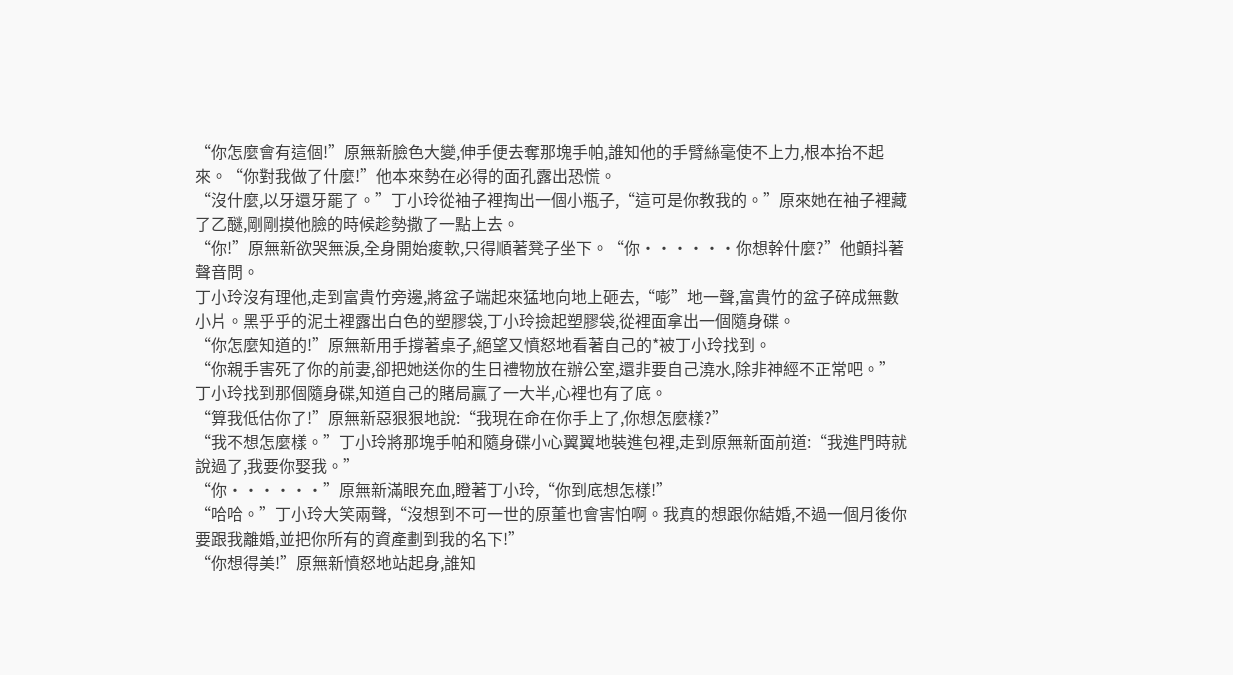“你怎麼會有這個!”原無新臉色大變,伸手便去奪那塊手帕,誰知他的手臂絲毫使不上力,根本抬不起來。“你對我做了什麼!”他本來勢在必得的面孔露出恐慌。
“沒什麼,以牙還牙罷了。”丁小玲從袖子裡掏出一個小瓶子,“這可是你教我的。”原來她在袖子裡藏了乙醚,剛剛摸他臉的時候趁勢撒了一點上去。
“你!”原無新欲哭無淚,全身開始痠軟,只得順著凳子坐下。“你······你想幹什麼?”他顫抖著聲音問。
丁小玲沒有理他,走到富貴竹旁邊,將盆子端起來猛地向地上砸去,“嘭”地一聲,富貴竹的盆子碎成無數小片。黑乎乎的泥土裡露出白色的塑膠袋,丁小玲撿起塑膠袋,從裡面拿出一個隨身碟。
“你怎麼知道的!”原無新用手撐著桌子,絕望又憤怒地看著自己的*被丁小玲找到。
“你親手害死了你的前妻,卻把她送你的生日禮物放在辦公室,還非要自己澆水,除非神經不正常吧。”丁小玲找到那個隨身碟,知道自己的賭局贏了一大半,心裡也有了底。
“算我低估你了!”原無新惡狠狠地說:“我現在命在你手上了,你想怎麼樣?”
“我不想怎麼樣。”丁小玲將那塊手帕和隨身碟小心翼翼地裝進包裡,走到原無新面前道:“我進門時就說過了,我要你娶我。”
“你······”原無新滿眼充血,瞪著丁小玲,“你到底想怎樣!”
“哈哈。”丁小玲大笑兩聲,“沒想到不可一世的原董也會害怕啊。我真的想跟你結婚,不過一個月後你要跟我離婚,並把你所有的資產劃到我的名下!”
“你想得美!”原無新憤怒地站起身,誰知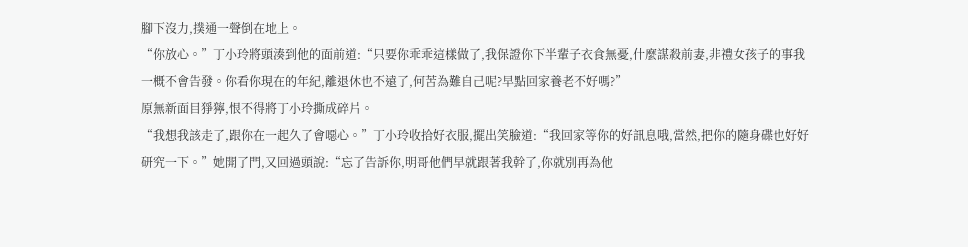腳下沒力,撲通一聲倒在地上。
“你放心。”丁小玲將頭湊到他的面前道:“只要你乖乖這樣做了,我保證你下半輩子衣食無憂,什麼謀殺前妻,非禮女孩子的事我一概不會告發。你看你現在的年紀,離退休也不遠了,何苦為難自己呢?早點回家養老不好嗎?”
原無新面目猙獰,恨不得將丁小玲撕成碎片。
“我想我該走了,跟你在一起久了會噁心。”丁小玲收拾好衣服,擺出笑臉道:“我回家等你的好訊息哦,當然,把你的隨身碟也好好研究一下。”她開了門,又回過頭說:“忘了告訴你,明哥他們早就跟著我幹了,你就別再為他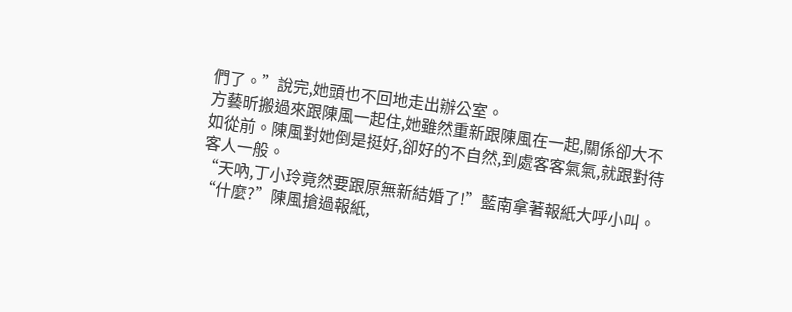們了。”說完,她頭也不回地走出辦公室。
方藝昕搬過來跟陳風一起住,她雖然重新跟陳風在一起,關係卻大不如從前。陳風對她倒是挺好,卻好的不自然,到處客客氣氣,就跟對待客人一般。
“天吶,丁小玲竟然要跟原無新結婚了!”藍南拿著報紙大呼小叫。
“什麼?”陳風搶過報紙,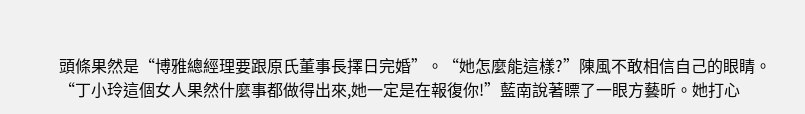頭條果然是“博雅總經理要跟原氏董事長擇日完婚”。“她怎麼能這樣?”陳風不敢相信自己的眼睛。
“丁小玲這個女人果然什麼事都做得出來,她一定是在報復你!”藍南說著瞟了一眼方藝昕。她打心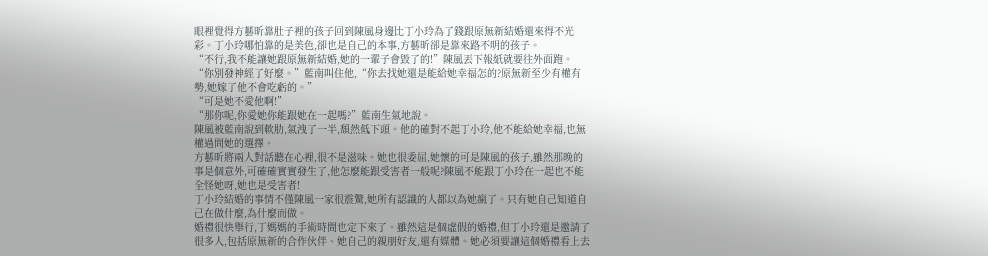眼裡覺得方藝昕靠肚子裡的孩子回到陳風身邊比丁小玲為了錢跟原無新結婚還來得不光彩。丁小玲哪怕靠的是美色,卻也是自己的本事,方藝昕卻是靠來路不明的孩子。
“不行,我不能讓她跟原無新結婚,她的一輩子會毀了的!”陳風丟下報紙就要往外面跑。
“你別發神經了好麼。”藍南叫住他,“你去找她還是能給她幸福怎的?原無新至少有權有勢,她嫁了他不會吃虧的。”
“可是她不愛他啊!”
“那你呢,你愛她你能跟她在一起嗎?”藍南生氣地說。
陳風被藍南說到軟肋,氣洩了一半,頹然低下頭。他的確對不起丁小玲,他不能給她幸福,也無權過問她的選擇。
方藝昕將兩人對話聽在心裡,很不是滋味。她也很委屈,她懷的可是陳風的孩子,雖然那晚的事是個意外,可確確實實發生了,他怎麼能跟受害者一般呢?陳風不能跟丁小玲在一起也不能全怪她呀,她也是受害者!
丁小玲結婚的事情不僅陳風一家很震驚,她所有認識的人都以為她瘋了。只有她自己知道自己在做什麼,為什麼而做。
婚禮很快舉行,丁媽媽的手術時間也定下來了。雖然這是個虛假的婚禮,但丁小玲還是邀請了很多人,包括原無新的合作伙伴、她自己的親朋好友,還有媒體。她必須要讓這個婚禮看上去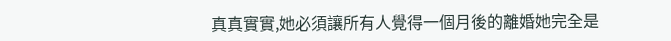真真實實,她必須讓所有人覺得一個月後的離婚她完全是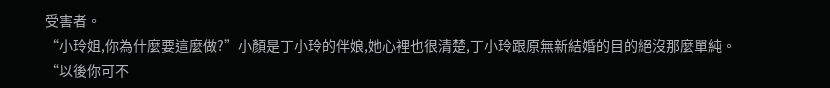受害者。
“小玲姐,你為什麼要這麼做?”小顏是丁小玲的伴娘,她心裡也很清楚,丁小玲跟原無新結婚的目的絕沒那麼單純。
“以後你可不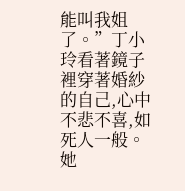能叫我姐了。”丁小玲看著鏡子裡穿著婚紗的自己,心中不悲不喜,如死人一般。她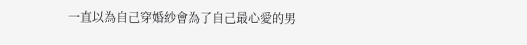一直以為自己穿婚紗會為了自己最心愛的男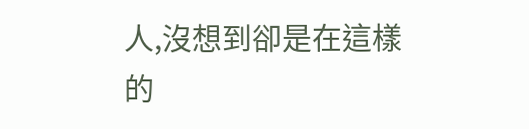人,沒想到卻是在這樣的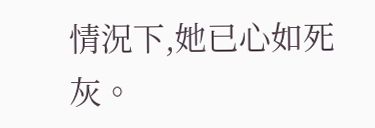情況下,她已心如死灰。